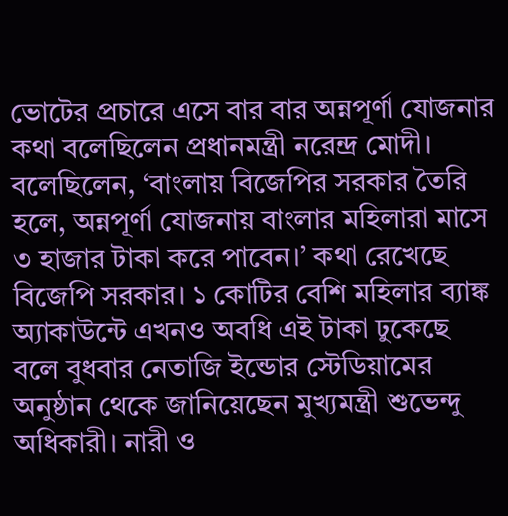ভোটের প্রচারে এসে বার বার অন্নপূর্ণা যোজনার কথা বলেছিলেন প্রধানমন্ত্রী নরেন্দ্র মোদী। বলেছিলেন, ‘বাংলায় বিজেপির সরকার তৈরি হলে, অন্নপূর্ণা যোজনায় বাংলার মহিলারা মাসে ৩ হাজার টাকা করে পাবেন।’ কথা রেখেছে বিজেপি সরকার। ১ কোটির বেশি মহিলার ব্যাঙ্ক অ্যাকাউন্টে এখনও অবধি এই টাকা ঢুকেছে বলে বুধবার নেতাজি ইন্ডোর স্টেডিয়ামের অনুষ্ঠান থেকে জানিয়েছেন মুখ্যমন্ত্রী শুভেন্দু অধিকারী। নারী ও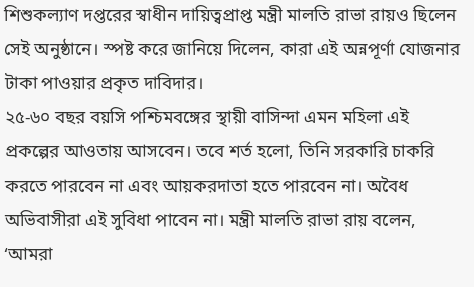শিশুকল্যাণ দপ্তরের স্বাধীন দায়িত্বপ্রাপ্ত মন্ত্রী মালতি রাভা রায়ও ছিলেন সেই অনুষ্ঠানে। স্পষ্ট করে জানিয়ে দিলেন, কারা এই অন্নপূর্ণা যোজনার টাকা পাওয়ার প্রকৃত দাবিদার।
২৫-৬০ বছর বয়সি পশ্চিমবঙ্গের স্থায়ী বাসিন্দা এমন মহিলা এই প্রকল্পের আওতায় আসবেন। তবে শর্ত হলো, তিনি সরকারি চাকরি করতে পারবেন না এবং আয়করদাতা হতে পারবেন না। অবৈধ অভিবাসীরা এই সুবিধা পাবেন না। মন্ত্রী মালতি রাভা রায় বলেন, ‘আমরা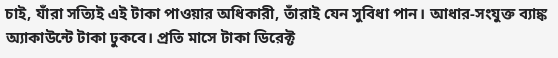চাই, যাঁরা সত্যিই এই টাকা পাওয়ার অধিকারী, তাঁরাই যেন সুবিধা পান। আধার-সংযুক্ত ব্যাঙ্ক অ্যাকাউন্টে টাকা ঢুকবে। প্রতি মাসে টাকা ডিরেক্ট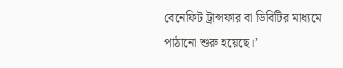বেনেফিট ট্রান্সফার বা ডিবিটির মাধ্যমে পাঠানো শুরু হয়েছে।’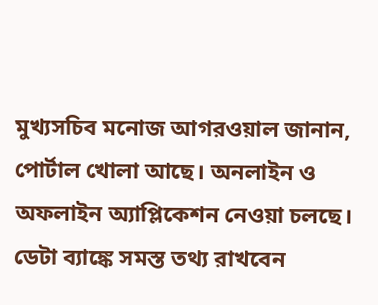মুখ্যসচিব মনোজ আগরওয়াল জানান, পোর্টাল খোলা আছে। অনলাইন ও অফলাইন অ্যাপ্লিকেশন নেওয়া চলছে। ডেটা ব্যাঙ্কে সমস্ত তথ্য রাখবেন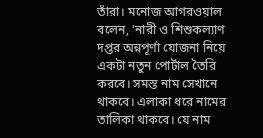তাঁরা। মনোজ আগরওয়াল বলেন, ‘নারী ও শিশুকল্যাণ দপ্তর অন্নপূর্ণা যোজনা নিয়ে একটা নতুন পোর্টাল তৈরি করবে। সমস্ত নাম সেখানে থাকবে। এলাকা ধরে নামের তালিকা থাকবে। যে নাম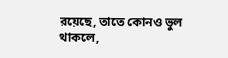রয়েছে, তাতে কোনও ভুল থাকলে,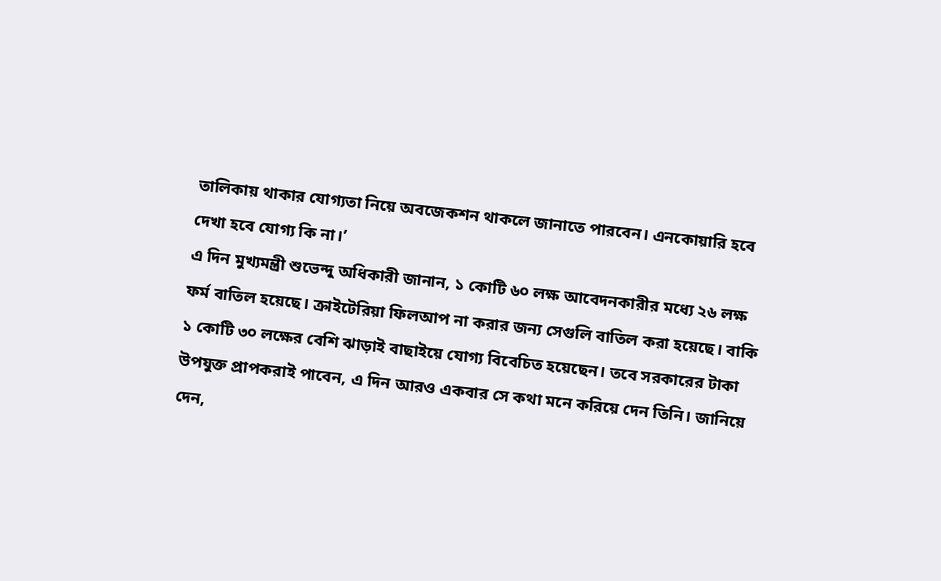তালিকায় থাকার যোগ্যতা নিয়ে অবজেকশন থাকলে জানাতে পারবেন। এনকোয়ারি হবে দেখা হবে যোগ্য কি না।’
এ দিন মুখ্যমন্ত্রী শুভেন্দু অধিকারী জানান, ১ কোটি ৬০ লক্ষ আবেদনকারীর মধ্যে ২৬ লক্ষ ফর্ম বাতিল হয়েছে। ক্রাইটেরিয়া ফিলআপ না করার জন্য সেগুলি বাতিল করা হয়েছে। বাকি ১ কোটি ৩০ লক্ষের বেশি ঝাড়াই বাছাইয়ে যোগ্য বিবেচিত হয়েছেন। তবে সরকারের টাকা উপযুক্ত প্রাপকরাই পাবেন, এ দিন আরও একবার সে কথা মনে করিয়ে দেন তিনি। জানিয়ে দেন,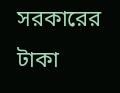সরকারের টাকা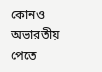কোনও অভারতীয় পেতে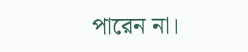পারেন না।